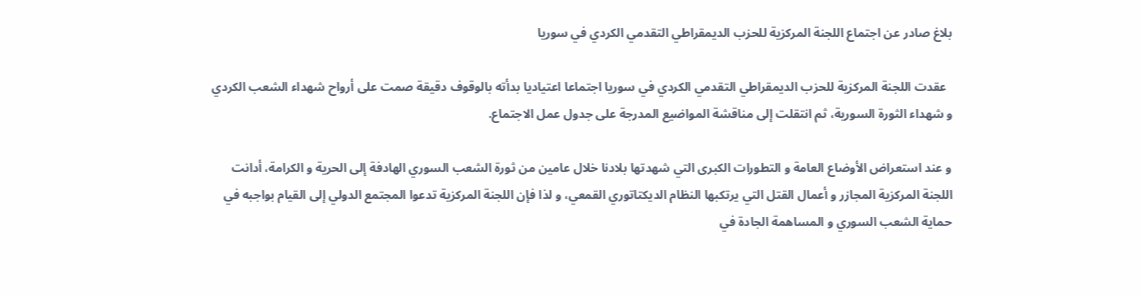بلاغ صادر عن اجتماع اللجنة المركزية للحزب الديمقراطي التقدمي الكردي في سوريا

  عقدت اللجنة المركزية للحزب الديمقراطي التقدمي الكردي في سوريا اجتماعا اعتياديا بدأته بالوقوف دقيقة صمت على أرواح شهداء الشعب الكردي و شهداء الثورة السورية، ثم انتقلت إلى مناقشة المواضيع المدرجة على جدول عمل الاجتماع.

و عند استعراض الأوضاع العامة و التطورات الكبرى التي شهدتها بلادنا خلال عامين من ثورة الشعب السوري الهادفة إلى الحرية و الكرامة، أدانت اللجنة المركزية المجازر و أعمال القتل التي يرتكبها النظام الديكتاتوري القمعي، و لذا فإن اللجنة المركزية تدعوا المجتمع الدولي إلى القيام بواجبه في حماية الشعب السوري و المساهمة الجادة في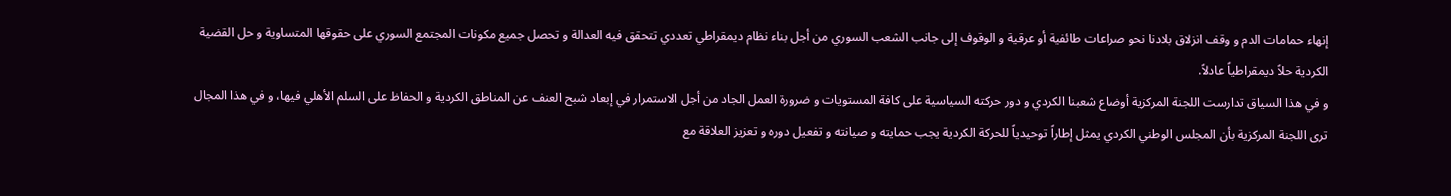إنهاء حمامات الدم و وقف انزلاق بلادنا نحو صراعات طائفية أو عرقية و الوقوف إلى جانب الشعب السوري من أجل بناء نظام ديمقراطي تعددي تتحقق فيه العدالة و تحصل جميع مكونات المجتمع السوري على حقوقها المتساوية و حل القضية الكردية حلاً ديمقراطياً عادلاً.
و في هذا السياق تدارست اللجنة المركزية أوضاع شعبنا الكردي و دور حركته السياسية على كافة المستويات و ضرورة العمل الجاد من أجل الاستمرار في إبعاد شبح العنف عن المناطق الكردية و الحفاظ على السلم الأهلي فيها، و في هذا المجال ترى اللجنة المركزية بأن المجلس الوطني الكردي يمثل إطاراً توحيدياً للحركة الكردية يجب حمايته و صيانته و تفعيل دوره و تعزيز العلاقة مع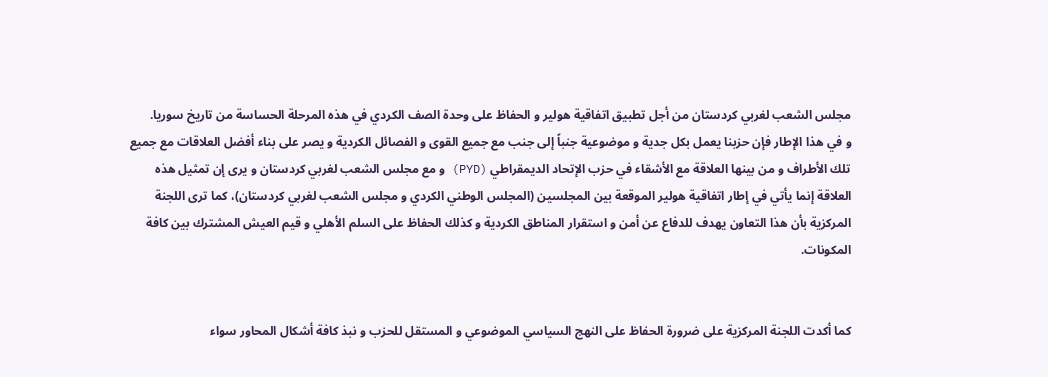مجلس الشعب لغربي كردستان من أجل تطبيق اتفاقية هولير و الحفاظ على وحدة الصف الكردي في هذه المرحلة الحساسة من تاريخ سوريا.
و في هذا الإطار فإن حزبنا يعمل بكل جدية و موضوعية جنباً إلى جنب مع جميع القوى و الفصائل الكردية و يصر على بناء أفضل العلاقات مع جميع تلك الأطراف و من بينها العلاقة مع الأشقاء في حزب الإتحاد الديمقراطي (PYD) و مع مجلس الشعب لغربي كردستان و يرى إن تمثيل هذه العلاقة إنما يأتي في إطار اتفاقية هولير الموقعة بين المجلسين (المجلس الوطني الكردي و مجلس الشعب لغربي كردستان)، كما ترى اللجنة المركزية بأن هذا التعاون يهدف للدفاع عن أمن و استقرار المناطق الكردية و كذلك الحفاظ على السلم الأهلي و قيم العيش المشترك بين كافة المكونات.


كما أكدت اللجنة المركزية على ضرورة الحفاظ على النهج السياسي الموضوعي و المستقل للحزب و نبذ كافة أشكال المحاور سواء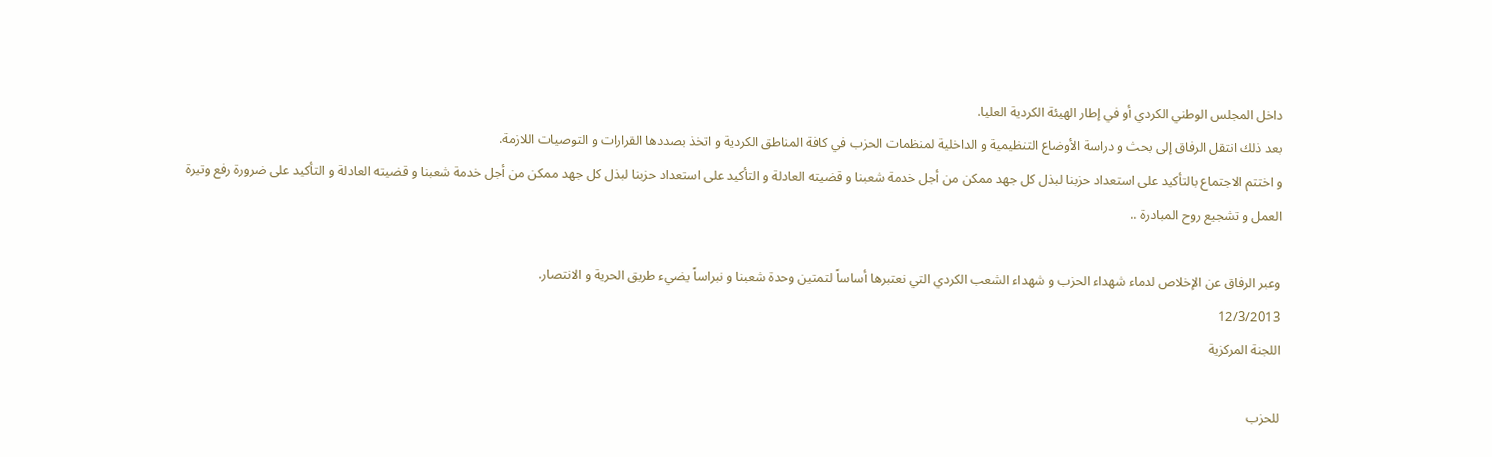داخل المجلس الوطني الكردي أو في إطار الهيئة الكردية العليا.
بعد ذلك انتقل الرفاق إلى بحث و دراسة الأوضاع التنظيمية و الداخلية لمنظمات الحزب في كافة المناطق الكردية و اتخذ بصددها القرارات و التوصيات اللازمة.
و اختتم الاجتماع بالتأكيد على استعداد حزبنا لبذل كل جهد ممكن من أجل خدمة شعبنا و قضيته العادلة و التأكيد على استعداد حزبنا لبذل كل جهد ممكن من أجل خدمة شعبنا و قضيته العادلة و التأكيد على ضرورة رفع وتيرة العمل و تشجيع روح المبادرة ..

وعبر الرفاق عن الإخلاص لدماء شهداء الحزب و شهداء الشعب الكردي التي نعتبرها أساساً لتمتين وحدة شعبنا و نبراساً يضيء طريق الحرية و الانتصار.
12/3/2013
اللجنة المركزية

للحزب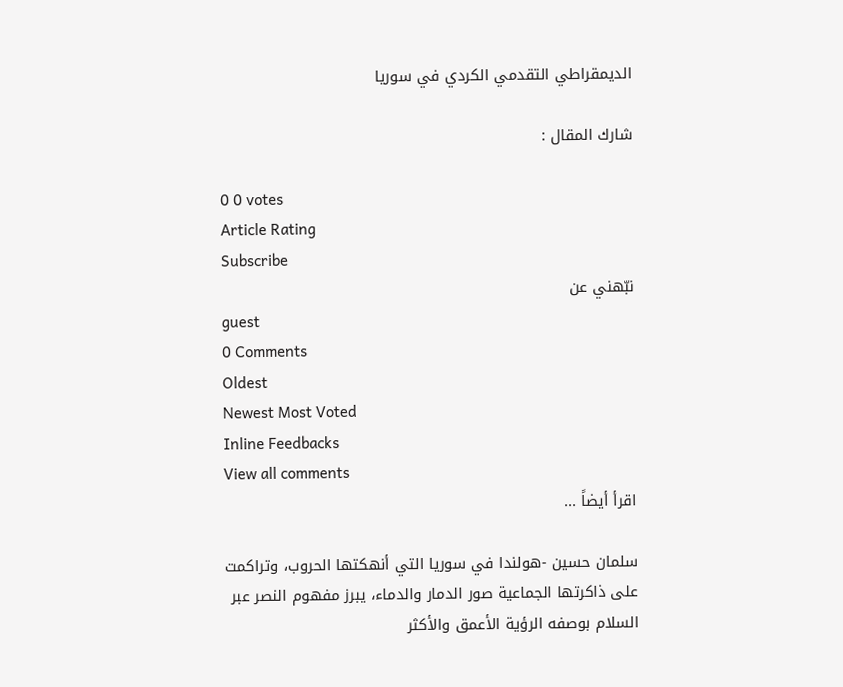الديمقراطي التقدمي الكردي في سوريا

شارك المقال :

0 0 votes
Article Rating
Subscribe
نبّهني عن
guest
0 Comments
Oldest
Newest Most Voted
Inline Feedbacks
View all comments
اقرأ أيضاً ...

سلمان حسين -هولندا في سوريا التي أنهكتها الحروب، وتراكمت على ذاكرتها الجماعية صور الدمار والدماء، يبرز مفهوم النصر عبر السلام بوصفه الرؤية الأعمق والأكثر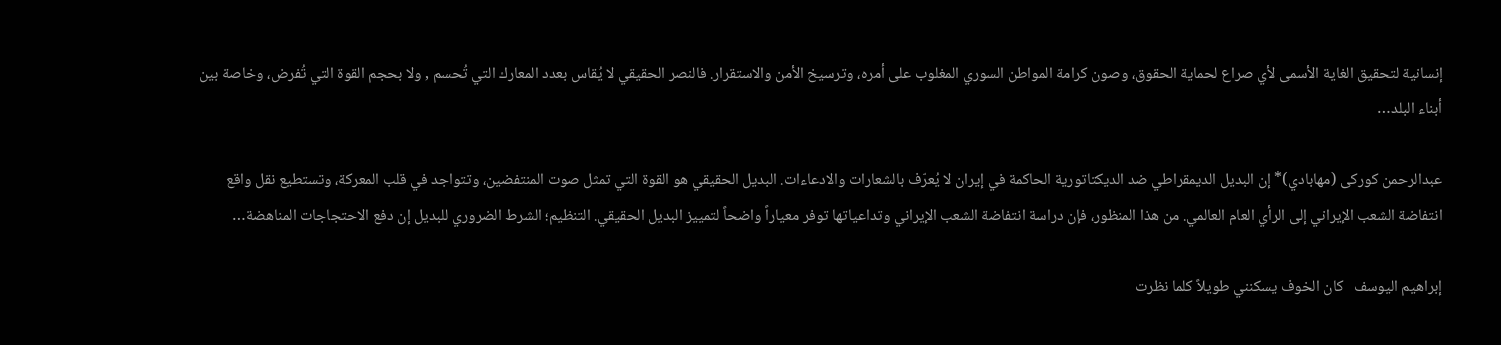إنسانية لتحقيق الغاية الأسمى لأي صراع لحماية الحقوق، وصون كرامة المواطن السوري المغلوب على أمره، وترسيخ الأمن والاستقرار. فالنصر الحقيقي لا يُقاس بعدد المعارك التي تُحسم , ولا بحجم القوة التي تُفرض، وخاصة بين أبناء البلد…

عبدالرحمن کورکی (مهابادي)* إن البديل الديمقراطي ضد الديكتاتورية الحاكمة في إيران لا يُعرّف بالشعارات والادعاءات. البديل الحقيقي هو القوة التي تمثل صوت المنتفضين، وتتواجد في قلب المعركة، وتستطيع نقل واقع انتفاضة الشعب الإيراني إلى الرأي العام العالمي. من هذا المنظور، فإن دراسة انتفاضة الشعب الإيراني وتداعياتها توفر معياراً واضحاً لتمييز البديل الحقيقي. التنظيم؛ الشرط الضروري للبديل إن دفع الاحتجاجات المناهضة…

إبراهيم اليوسف   كان الخوف يسكنني طويلاً كلما نظرت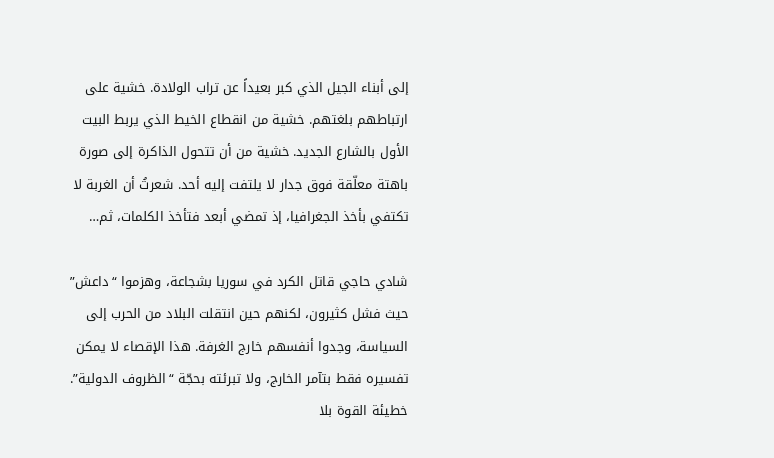إلى أبناء الجيل الذي كبر بعيداً عن تراب الولادة. خشية على ارتباطهم بلغتهم. خشية من انقطاع الخيط الذي يربط البيت الأول بالشارع الجديد. خشية من أن تتحول الذاكرة إلى صورة باهتة معلّقة فوق جدار لا يلتفت إليه أحد. شعرتُ أن الغربة لا تكتفي بأخذ الجغرافيا، إذ تمضي أبعد فتأخذ الكلمات، ثم…

شادي حاجي قاتل الكرد في سوريا بشجاعة، وهزموا “داعش” حيث فشل كثيرون، لكنهم حين انتقلت البلاد من الحرب إلى السياسة، وجدوا أنفسهم خارج الغرفة. هذا الإقصاء لا يمكن تفسيره فقط بتآمر الخارج، ولا تبرئته بحجّة “الظروف الدولية”. خطيئة القوة بلا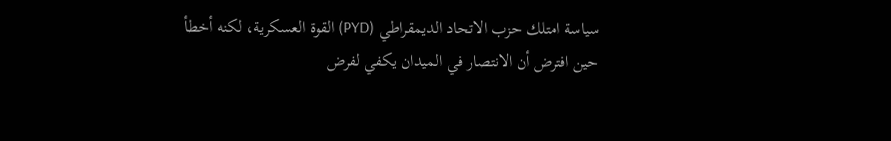سياسة امتلك حزب الاتحاد الديمقراطي (PYD) القوة العسكرية، لكنه أخطأ حين افترض أن الانتصار في الميدان يكفي لفرض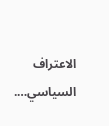الاعتراف السياسي….